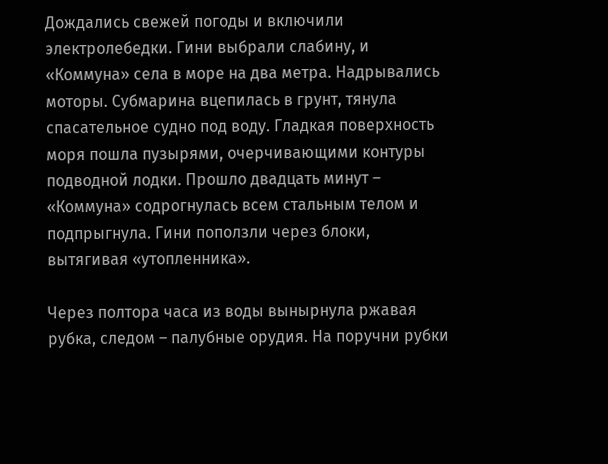Дождались свежей погоды и включили электролебедки. Гини выбрали слабину, и «Коммуна» села в море на два метра. Надрывались моторы. Субмарина вцепилась в грунт, тянула спасательное судно под воду. Гладкая поверхность моря пошла пузырями, очерчивающими контуры подводной лодки. Прошло двадцать минут – «Коммуна» содрогнулась всем стальным телом и подпрыгнула. Гини поползли через блоки, вытягивая «утопленника».

Через полтора часа из воды вынырнула ржавая рубка, следом – палубные орудия. На поручни рубки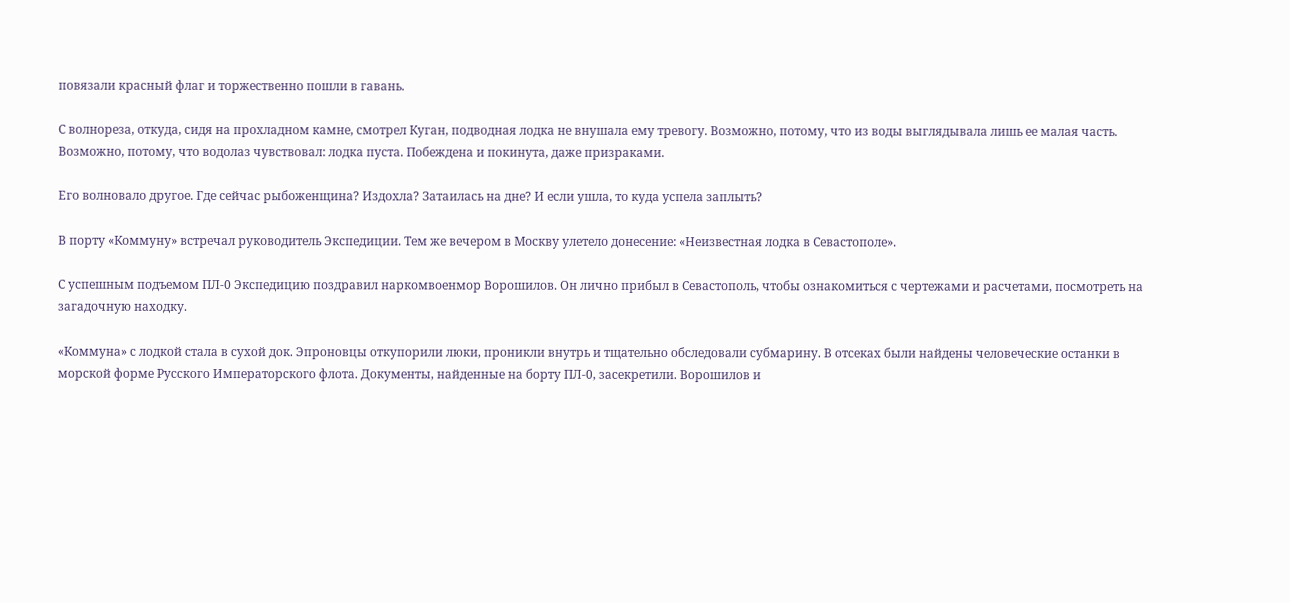повязали красный флаг и торжественно пошли в гавань.

С волнореза, откуда, сидя на прохладном камне, смотрел Куган, подводная лодка не внушала ему тревогу. Возможно, потому, что из воды выглядывала лишь ее малая часть. Возможно, потому, что водолаз чувствовал: лодка пуста. Побеждена и покинута, даже призраками.

Его волновало другое. Где сейчас рыбоженщина? Издохла? Затаилась на дне? И если ушла, то куда успела заплыть?

В порту «Коммуну» встречал руководитель Экспедиции. Тем же вечером в Москву улетело донесение: «Неизвестная лодка в Севастополе».

С успешным подъемом ПЛ-0 Экспедицию поздравил наркомвоенмор Ворошилов. Он лично прибыл в Севастополь, чтобы ознакомиться с чертежами и расчетами, посмотреть на загадочную находку.

«Коммуна» с лодкой стала в сухой док. Эпроновцы откупорили люки, проникли внутрь и тщательно обследовали субмарину. В отсеках были найдены человеческие останки в морской форме Русского Императорского флота. Документы, найденные на борту ПЛ-0, засекретили. Ворошилов и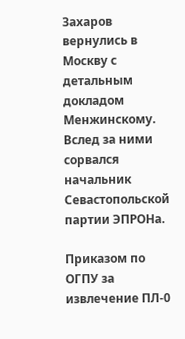Захаров вернулись в Москву с детальным докладом Менжинскому. Вслед за ними сорвался начальник Севастопольской партии ЭПРОНа.

Приказом по ОГПУ за извлечение ПЛ-0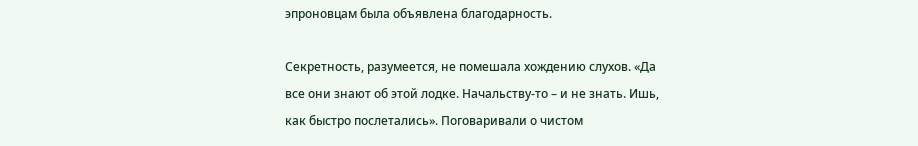эпроновцам была объявлена благодарность.

Секретность, разумеется, не помешала хождению слухов. «Да все они знают об этой лодке. Начальству-то – и не знать. Ишь, как быстро послетались». Поговаривали о чистом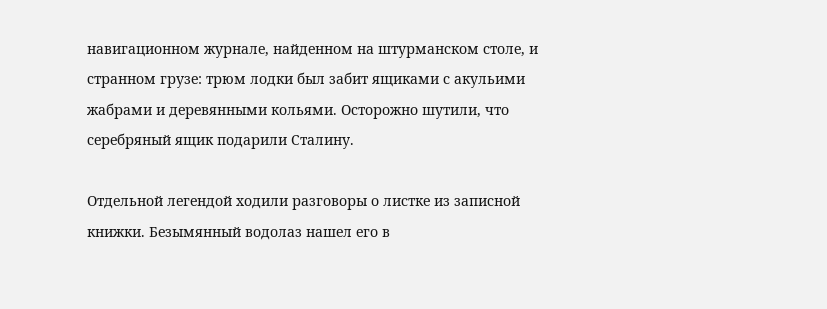навигационном журнале, найденном на штурманском столе, и странном грузе: трюм лодки был забит ящиками с акульими жабрами и деревянными кольями. Осторожно шутили, что серебряный ящик подарили Сталину.

Отдельной легендой ходили разговоры о листке из записной книжки. Безымянный водолаз нашел его в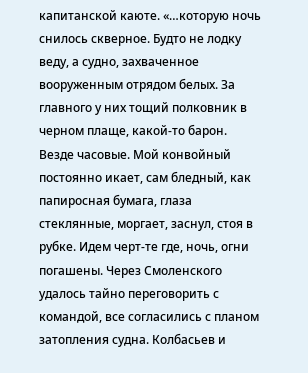капитанской каюте. «…которую ночь снилось скверное. Будто не лодку веду, а судно, захваченное вооруженным отрядом белых. За главного у них тощий полковник в черном плаще, какой-то барон. Везде часовые. Мой конвойный постоянно икает, сам бледный, как папиросная бумага, глаза стеклянные, моргает, заснул, стоя в рубке. Идем черт-те где, ночь, огни погашены. Через Смоленского удалось тайно переговорить с командой, все согласились с планом затопления судна. Колбасьев и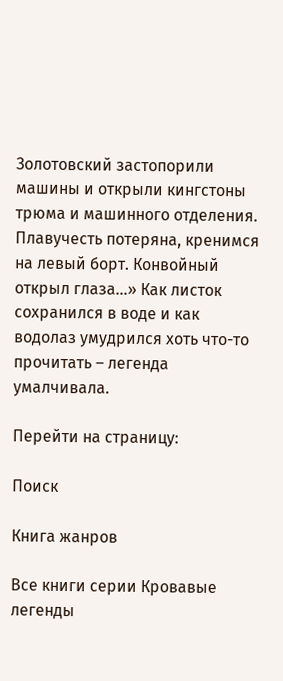Золотовский застопорили машины и открыли кингстоны трюма и машинного отделения. Плавучесть потеряна, кренимся на левый борт. Конвойный открыл глаза…» Как листок сохранился в воде и как водолаз умудрился хоть что-то прочитать – легенда умалчивала.

Перейти на страницу:

Поиск

Книга жанров

Все книги серии Кровавые легенды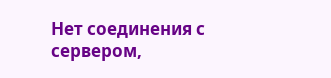Нет соединения с сервером,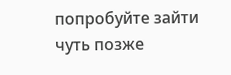попробуйте зайти чуть позже